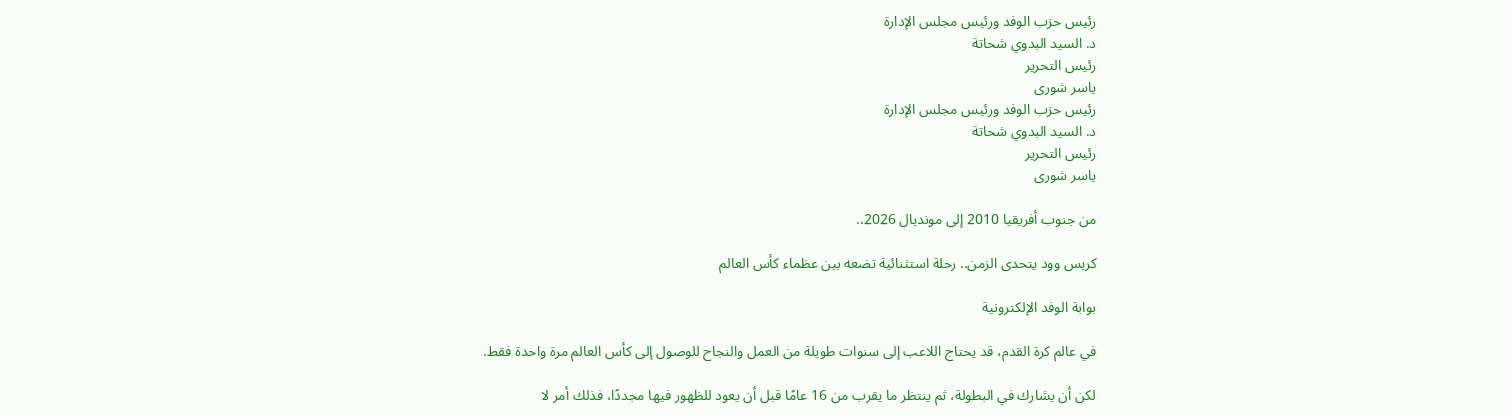رئيس حزب الوفد ورئيس مجلس الإدارة
د. السيد البدوي شحاتة
رئيس التحرير
ياسر شورى
رئيس حزب الوفد ورئيس مجلس الإدارة
د. السيد البدوي شحاتة
رئيس التحرير
ياسر شورى

من جنوب أفريقيا 2010 إلى مونديال 2026..

كريس وود يتحدى الزمن.. رحلة استثنائية تضعه بين عظماء كأس العالم

بوابة الوفد الإلكترونية

في عالم كرة القدم، قد يحتاج اللاعب إلى سنوات طويلة من العمل والنجاح للوصول إلى كأس العالم مرة واحدة فقط.

لكن أن يشارك في البطولة، ثم ينتظر ما يقرب من 16 عامًا قبل أن يعود للظهور فيها مجددًا، فذلك أمر لا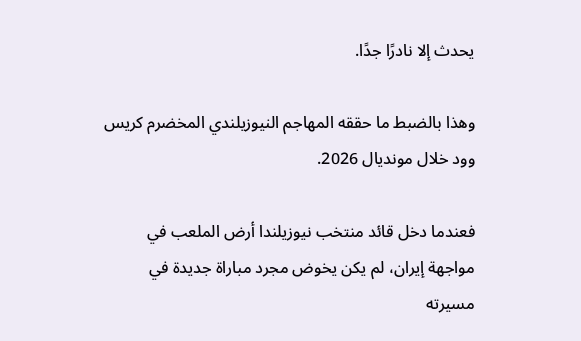يحدث إلا نادرًا جدًا.

وهذا بالضبط ما حققه المهاجم النيوزيلندي المخضرم كريس وود خلال مونديال 2026.

فعندما دخل قائد منتخب نيوزيلندا أرض الملعب في مواجهة إيران، لم يكن يخوض مجرد مباراة جديدة في مسيرته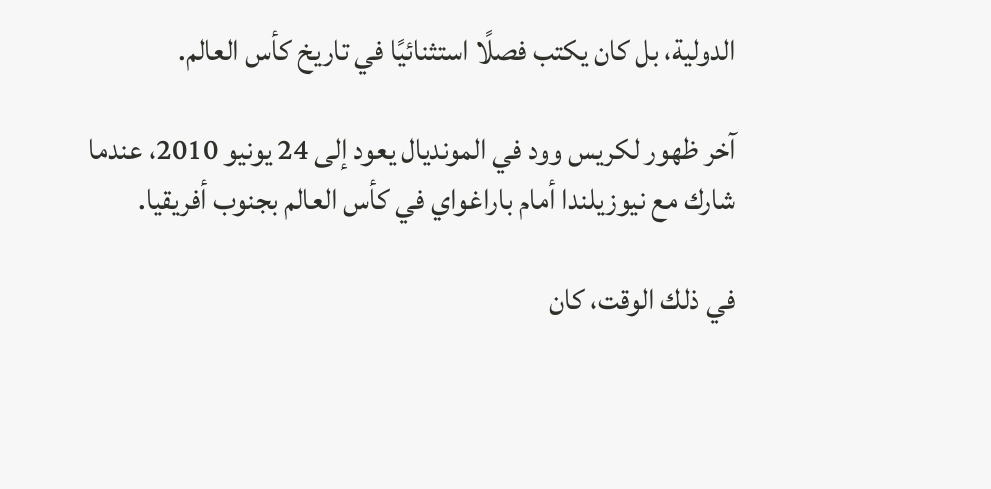الدولية، بل كان يكتب فصلًا استثنائيًا في تاريخ كأس العالم.

آخر ظهور لكريس وود في المونديال يعود إلى 24 يونيو 2010، عندما شارك مع نيوزيلندا أمام باراغواي في كأس العالم بجنوب أفريقيا.

في ذلك الوقت، كان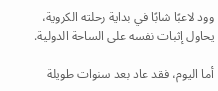وود لاعبًا شابًا في بداية رحلته الكروية، يحاول إثبات نفسه على الساحة الدولية.

أما اليوم، فقد عاد بعد سنوات طويلة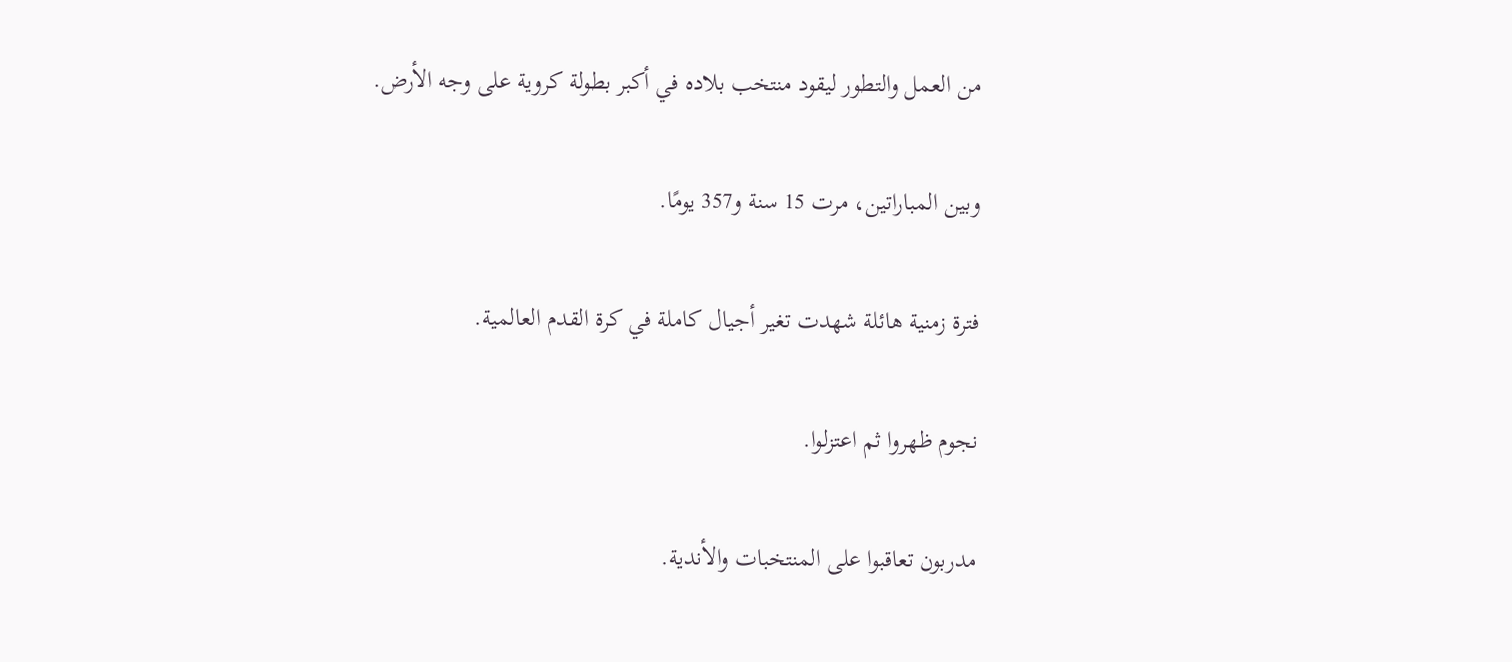من العمل والتطور ليقود منتخب بلاده في أكبر بطولة كروية على وجه الأرض.

وبين المباراتين، مرت 15 سنة و357 يومًا.

فترة زمنية هائلة شهدت تغير أجيال كاملة في كرة القدم العالمية.

نجوم ظهروا ثم اعتزلوا.

مدربون تعاقبوا على المنتخبات والأندية.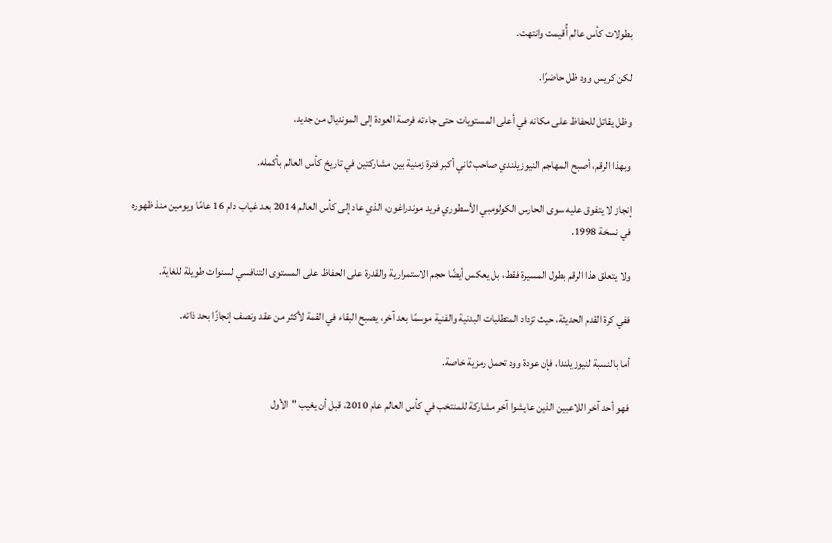بطولات كأس عالم أُقيمت وانتهت.

لكن كريس وود ظل حاضرًا.

وظل يقاتل للحفاظ على مكانه في أعلى المستويات حتى جاءته فرصة العودة إلى المونديال من جديد.

وبهذا الرقم، أصبح المهاجم النيوزيلندي صاحب ثاني أكبر فترة زمنية بين مشاركتين في تاريخ كأس العالم بأكمله.

إنجاز لا يتفوق عليه سوى الحارس الكولومبي الأسطوري فريد موندراغون، الذي عاد إلى كأس العالم 2014 بعد غياب دام 16 عامًا ويومين منذ ظهوره في نسخة 1998.

ولا يتعلق هذا الرقم بطول المسيرة فقط، بل يعكس أيضًا حجم الاستمرارية والقدرة على الحفاظ على المستوى التنافسي لسنوات طويلة للغاية.

ففي كرة القدم الحديثة، حيث تزداد المتطلبات البدنية والفنية موسمًا بعد آخر، يصبح البقاء في القمة لأكثر من عقد ونصف إنجازًا بحد ذاته.

أما بالنسبة لنيوزيلندا، فإن عودة وود تحمل رمزية خاصة.

فهو أحد آخر اللاعبين الذين عايشوا آخر مشاركة للمنتخب في كأس العالم عام 2010، قبل أن يغيب "الأول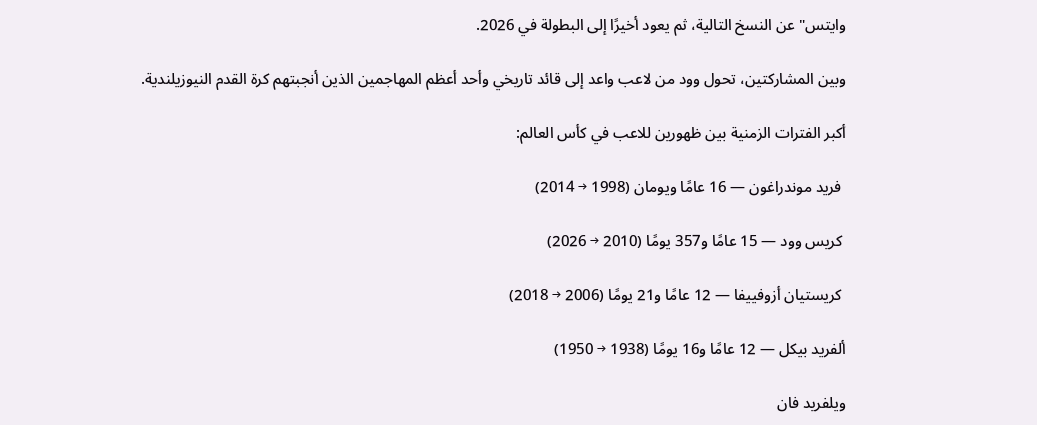وايتس" عن النسخ التالية، ثم يعود أخيرًا إلى البطولة في 2026.

وبين المشاركتين، تحول وود من لاعب واعد إلى قائد تاريخي وأحد أعظم المهاجمين الذين أنجبتهم كرة القدم النيوزيلندية.

أكبر الفترات الزمنية بين ظهورين للاعب في كأس العالم:

 فريد موندراغون — 16 عامًا ويومان (1998 → 2014)

 كريس وود — 15 عامًا و357 يومًا (2010 → 2026)

 كريستيان أزوفييفا — 12 عامًا و21 يومًا (2006 → 2018)

ألفريد بيكل — 12 عامًا و16 يومًا (1938 → 1950)

ويلفريد فان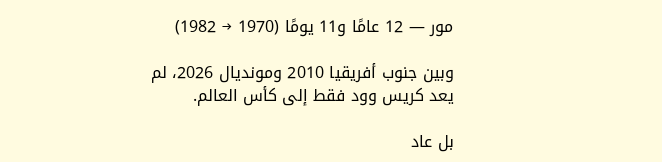مور — 12 عامًا و11 يومًا (1970 → 1982)

وبين جنوب أفريقيا 2010 ومونديال 2026، لم يعد كريس وود فقط إلى كأس العالم.

بل عاد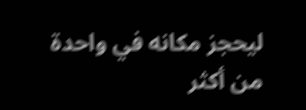ليحجز مكانه في واحدة من أكثر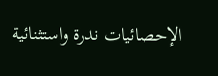الإحصائيات ندرة واستثنائية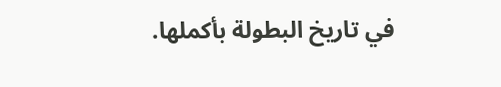في تاريخ البطولة بأكملها.